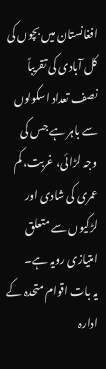افغانستان میں بچوں کی کل آبادی کی تقریباً نصف تعداد اسکولوں سے باہر ہے جس کی وجہ لڑائی، غربت، کم عمری کی شادی اور لڑکیوں سے متعلق امتیازی رویہ ہے۔
یہ بات اقوام متحدہ کے ادارہ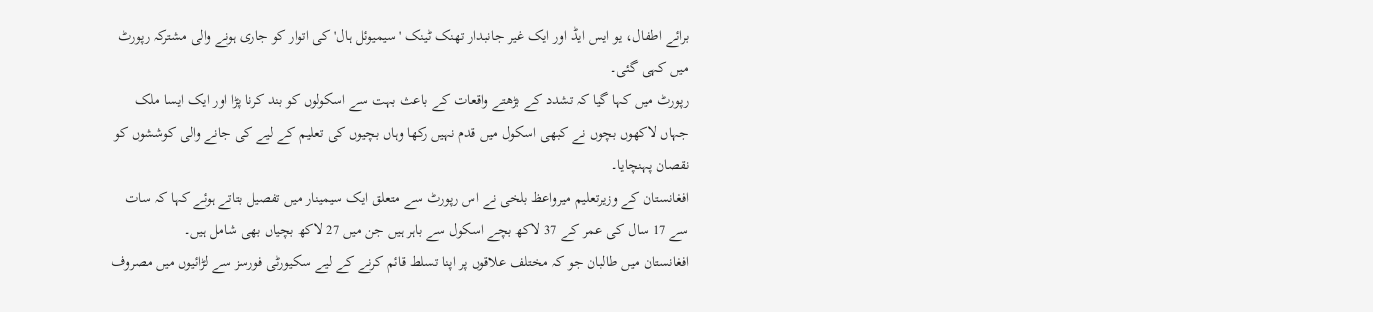برائے اطفال، یو ایس ایڈ اور ایک غیر جانبدار تھنک ٹینک 'سیمیوئل ہال' کی اتوار کو جاری ہونے والی مشترکہ رپورٹ میں کہی گئی۔
رپورٹ میں کہا گیا کہ تشدد کے بڑھتے واقعات کے باعث بہت سے اسکولوں کو بند کرنا پڑا اور ایک ایسا ملک جہاں لاکھوں بچوں نے کبھی اسکول میں قدم نہیں رکھا وہاں بچیوں کی تعلیم کے لیے کی جانے والی کوششوں کو نقصان پہنچایا۔
افغانستان کے وزیرتعلیم میرواعظ بلخی نے اس رپورٹ سے متعلق ایک سیمینار میں تفصیل بتاتے ہوئے کہا کہ سات سے 17 سال کی عمر کے 37 لاکھ بچے اسکول سے باہر ہیں جن میں 27 لاکھ بچیاں بھی شامل ہیں۔
افغانستان میں طالبان جو کہ مختلف علاقوں پر اپنا تسلط قائم کرنے کے لیے سکیورٹی فورسز سے لڑائیوں میں مصروف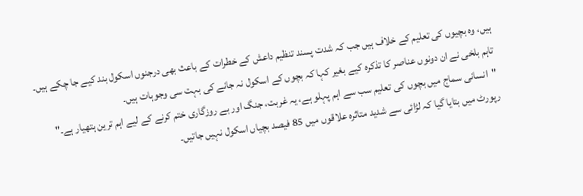ہیں، وہ بچیوں کی تعلیم کے خلاف ہیں جب کہ شدت پسند تنظیم داعش کے خطرات کے باعث بھی درجنوں اسکول بند کیے جا چکے ہیں۔
تاہم بلخی نے ان دونوں عناصر کا تذکرہ کیے بغیر کہا کہ بچوں کے اسکول نہ جانے کی بہت سی وجوہات ہیں۔
"انسانی سماج میں بچوں کی تعلیم سب سے اہم پہلو ہے، یہ غربت، جنگ اور بے روزگاری ختم کرنے کے لیے اہم ترین ہتھیار ہے۔"
رپورٹ میں بتایا گیا کہ لڑائی سے شدید متاثرہ علاقوں میں 85 فیصد بچیاں اسکول نہیں جاتیں۔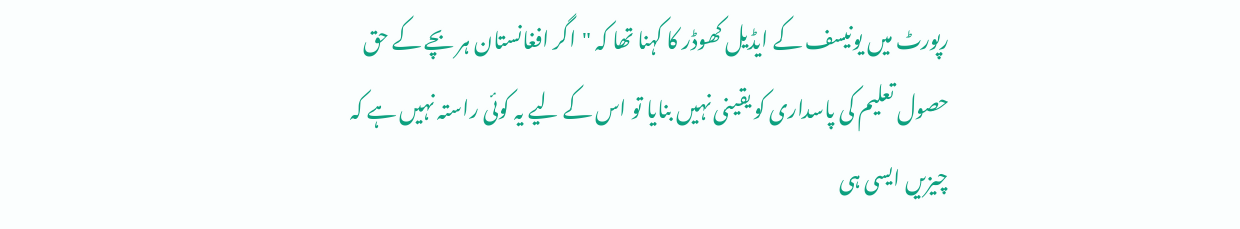رپورٹ میں یونیسف کے ایڈیل کھوڈر کا کہنا تھا کہ "اگر افغانستان ہر بچے کے حق حصول تعلیم کی پاسداری کو یقینی نہیں بنایا تو اس کے لیے یہ کوئی راستہ نہیں ہے کہ چیزیں ایسی ہی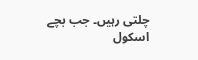چلتی رہیں۔ جب بچے اسکول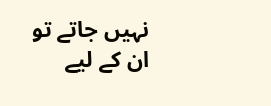نہیں جاتے تو ان کے لیے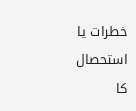خطرات یا استحصال کا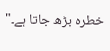خطرہ بڑھ جاتا ہے۔"